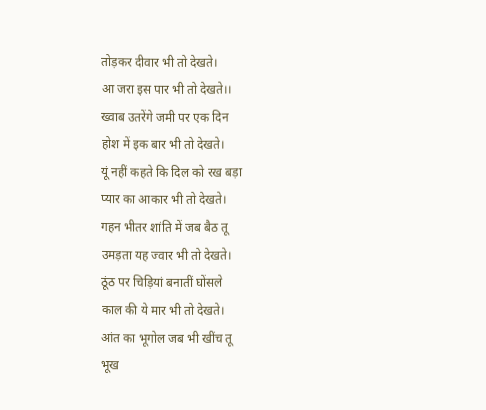तोड़कर दीवार भी तो देखते।
आ जरा इस पार भी तो देखते।।
ख्वाब उतरेंगे जमी पर एक दिन
होश में इक बार भी तो देखते।
यूं नहीं कहते कि दिल को रख बड़ा
प्यार का आकार भी तो देखते।
गहन भीतर शांति में जब बैठ तू
उमड़ता यह ज्वार भी तो देखते।
ठूंठ पर चिड़ियां बनातीं घोंसले
काल की ये मार भी तो देखते।
आंत का भूगोल जब भी खींच तू
भूख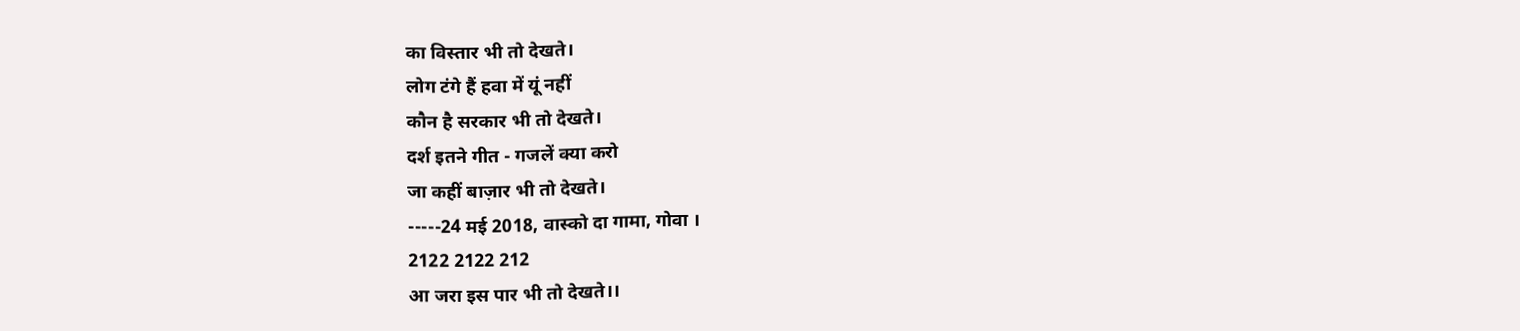का विस्तार भी तो देखते।
लोग टंगे हैं हवा में यूं नहीं
कौन है सरकार भी तो देखते।
दर्श इतने गीत - गजलें क्या करो
जा कहीं बाज़ार भी तो देखते।
-----24 मई 2018, वास्को दा गामा, गोवा ।
2122 2122 212
आ जरा इस पार भी तो देखते।।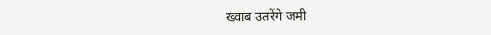ख्वाब उतरेंगे जमी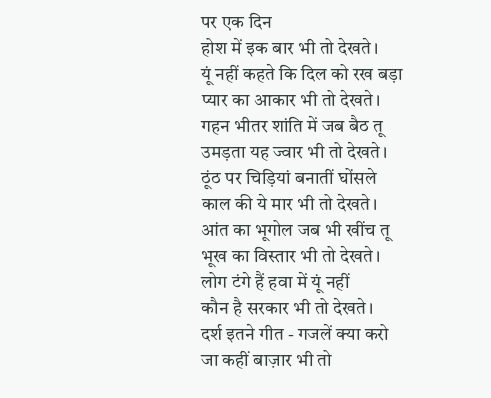पर एक दिन
होश में इक बार भी तो देखते।
यूं नहीं कहते कि दिल को रख बड़ा
प्यार का आकार भी तो देखते।
गहन भीतर शांति में जब बैठ तू
उमड़ता यह ज्वार भी तो देखते।
ठूंठ पर चिड़ियां बनातीं घोंसले
काल की ये मार भी तो देखते।
आंत का भूगोल जब भी खींच तू
भूख का विस्तार भी तो देखते।
लोग टंगे हैं हवा में यूं नहीं
कौन है सरकार भी तो देखते।
दर्श इतने गीत - गजलें क्या करो
जा कहीं बाज़ार भी तो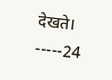देखते।
-----24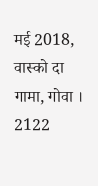मई 2018, वास्को दा गामा, गोवा ।
2122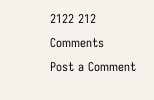2122 212
Comments
Post a Comment